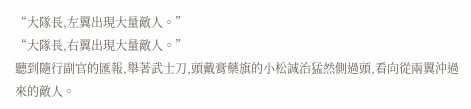“大隊長,左翼出現大量敵人。”
“大隊長,右翼出現大量敵人。”
聽到隨行副官的匯報,舉著武士刀,頭戴膏藥旗的小松誠治猛然側過頭,看向從兩翼沖過來的敵人。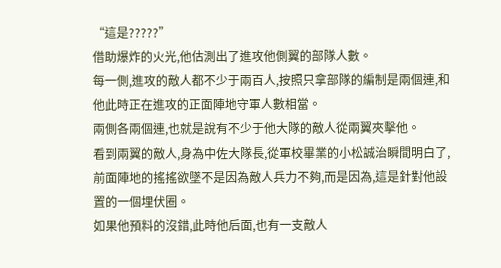“這是?????”
借助爆炸的火光,他估測出了進攻他側翼的部隊人數。
每一側,進攻的敵人都不少于兩百人,按照只拿部隊的編制是兩個連,和他此時正在進攻的正面陣地守軍人數相當。
兩側各兩個連,也就是說有不少于他大隊的敵人從兩翼夾擊他。
看到兩翼的敵人,身為中佐大隊長,從軍校畢業的小松誠治瞬間明白了,前面陣地的搖搖欲墜不是因為敵人兵力不夠,而是因為,這是針對他設置的一個埋伏圈。
如果他預料的沒錯,此時他后面,也有一支敵人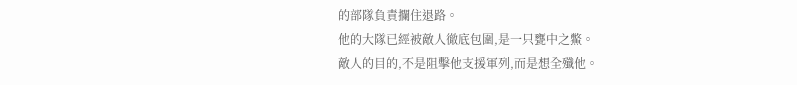的部隊負責攔住退路。
他的大隊已經被敵人徹底包圍,是一只甕中之鱉。
敵人的目的,不是阻擊他支援軍列,而是想全殲他。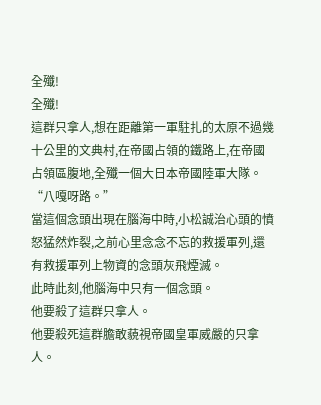全殲!
全殲!
這群只拿人,想在距離第一軍駐扎的太原不過幾十公里的文典村,在帝國占領的鐵路上,在帝國占領區腹地,全殲一個大日本帝國陸軍大隊。
“八嘎呀路。”
當這個念頭出現在腦海中時,小松誠治心頭的憤怒猛然炸裂,之前心里念念不忘的救援軍列,還有救援軍列上物資的念頭灰飛煙滅。
此時此刻,他腦海中只有一個念頭。
他要殺了這群只拿人。
他要殺死這群膽敢藐視帝國皇軍威嚴的只拿人。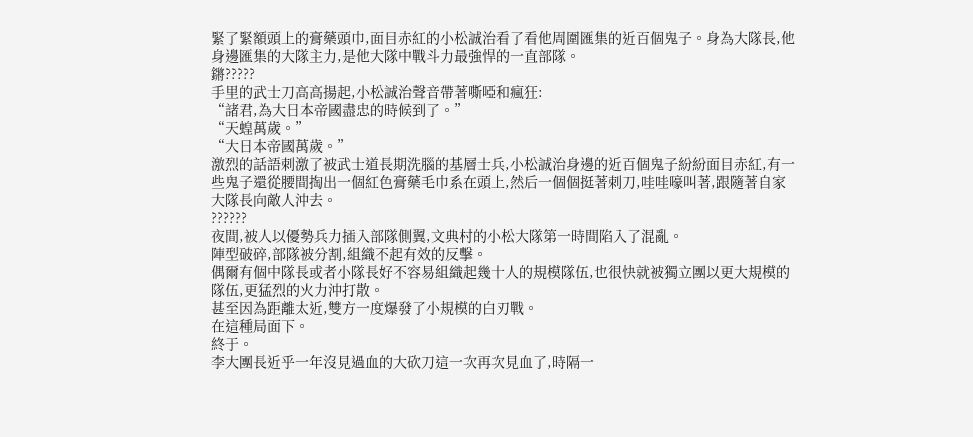緊了緊額頭上的膏藥頭巾,面目赤紅的小松誠治看了看他周圍匯集的近百個鬼子。身為大隊長,他身邊匯集的大隊主力,是他大隊中戰斗力最強悍的一直部隊。
鏘?????
手里的武士刀高高揚起,小松誠治聲音帶著嘶啞和瘋狂:
“諸君,為大日本帝國盡忠的時候到了。”
“天蝗萬歲。”
“大日本帝國萬歲。”
激烈的話語刺激了被武士道長期洗腦的基層士兵,小松誠治身邊的近百個鬼子紛紛面目赤紅,有一些鬼子還從腰間掏出一個紅色膏藥毛巾系在頭上,然后一個個挺著刺刀,哇哇嚎叫著,跟隨著自家大隊長向敵人沖去。
??????
夜間,被人以優勢兵力插入部隊側翼,文典村的小松大隊第一時間陷入了混亂。
陣型破碎,部隊被分割,組織不起有效的反擊。
偶爾有個中隊長或者小隊長好不容易組織起幾十人的規模隊伍,也很快就被獨立團以更大規模的隊伍,更猛烈的火力沖打散。
甚至因為距離太近,雙方一度爆發了小規模的白刃戰。
在這種局面下。
終于。
李大團長近乎一年沒見過血的大砍刀這一次再次見血了,時隔一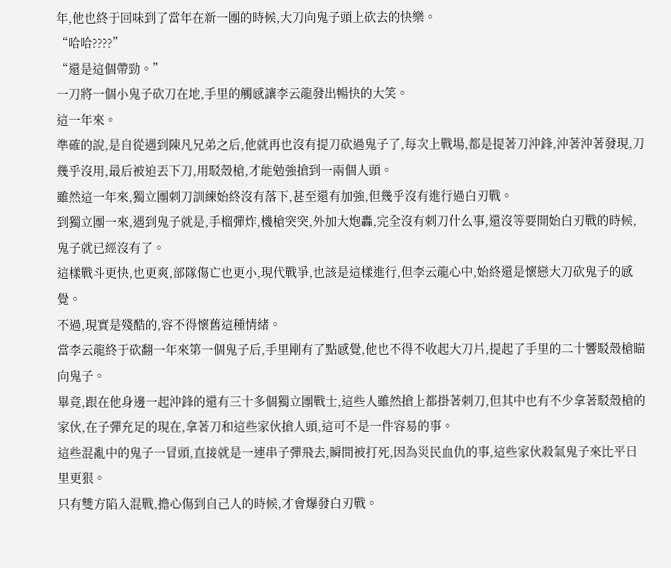年,他也終于回味到了當年在新一團的時候,大刀向鬼子頭上砍去的快樂。
“哈哈????”
“還是這個帶勁。”
一刀將一個小鬼子砍刀在地,手里的觸感讓李云龍發出暢快的大笑。
這一年來。
準確的說,是自從遇到陳凡兄弟之后,他就再也沒有提刀砍過鬼子了,每次上戰場,都是提著刀沖鋒,沖著沖著發現,刀幾乎沒用,最后被迫丟下刀,用駁殼槍,才能勉強搶到一兩個人頭。
雖然這一年來,獨立團刺刀訓練始終沒有落下,甚至還有加強,但幾乎沒有進行過白刃戰。
到獨立團一來,遇到鬼子就是,手榴彈炸,機槍突突,外加大炮轟,完全沒有刺刀什么事,還沒等要開始白刃戰的時候,鬼子就已經沒有了。
這樣戰斗更快,也更爽,部隊傷亡也更小,現代戰爭,也該是這樣進行,但李云龍心中,始終還是懷戀大刀砍鬼子的感覺。
不過,現實是殘酷的,容不得懷舊這種情緒。
當李云龍終于砍翻一年來第一個鬼子后,手里剛有了點感覺,他也不得不收起大刀片,提起了手里的二十響駁殼槍瞄向鬼子。
畢竟,跟在他身邊一起沖鋒的還有三十多個獨立團戰士,這些人雖然搶上都掛著刺刀,但其中也有不少拿著駁殼槍的家伙,在子彈充足的現在,拿著刀和這些家伙搶人頭,這可不是一件容易的事。
這些混亂中的鬼子一冒頭,直接就是一連串子彈飛去,瞬間被打死,因為災民血仇的事,這些家伙殺氣鬼子來比平日里更狠。
只有雙方陷入混戰,擔心傷到自己人的時候,才會爆發白刃戰。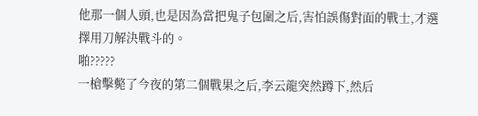他那一個人頭,也是因為當把鬼子包圍之后,害怕誤傷對面的戰士,才選擇用刀解決戰斗的。
啪?????
一槍擊斃了今夜的第二個戰果之后,李云龍突然蹲下,然后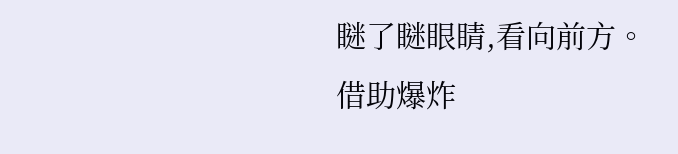瞇了瞇眼睛,看向前方。
借助爆炸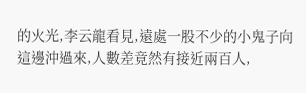的火光,李云龍看見,遠處一股不少的小鬼子向這邊沖過來,人數差竟然有接近兩百人,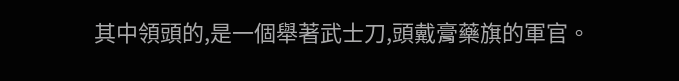其中領頭的,是一個舉著武士刀,頭戴膏藥旗的軍官。